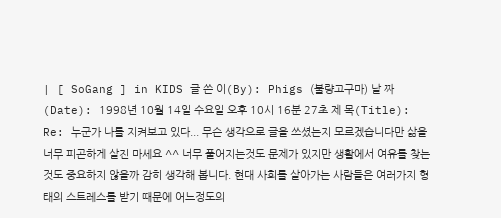| [ SoGang ] in KIDS 글 쓴 이(By): Phigs (불량고구마) 날 짜 (Date): 1998년 10월 14일 수요일 오후 10시 16분 27초 제 목(Title): Re: 누군가 나를 지켜보고 있다... 무슨 생각으로 글을 쓰셨는지 모르겠습니다만 삶을 너무 피곤하게 살진 마세요 ^^ 너무 풀어지는것도 문제가 있지만 생활에서 여유를 찾는것도 중요하지 않을까 감히 생각해 봅니다. 현대 사회를 살아가는 사람들은 여러가지 형태의 스트레스를 받기 때문에 어느정도의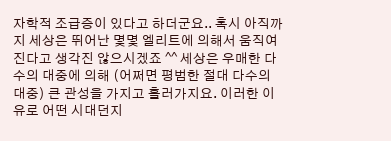자학적 조급증이 있다고 하더군요.. 혹시 아직까지 세상은 뛰어난 몇몇 엘리트에 의해서 움직여진다고 생각진 않으시겠죠 ^^ 세상은 우매한 다수의 대중에 의해 (어쩌면 평범한 절대 다수의 대중) 큰 관성을 가지고 흘러가지요. 이러한 이유로 어떤 시대던지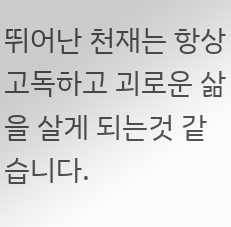뛰어난 천재는 항상 고독하고 괴로운 삶을 살게 되는것 같습니다.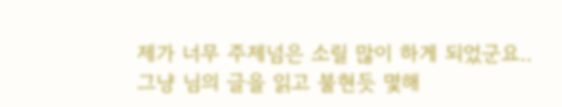제가 너무 주제넘은 소릴 많이 하게 되었군요.. 그냥 님의 글을 읽고 불현듯 몇해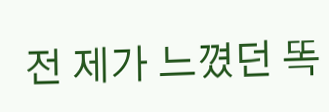전 제가 느꼈던 똑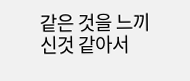같은 것을 느끼신것 같아서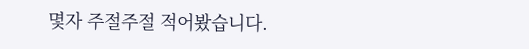몇자 주절주절 적어봤습니다.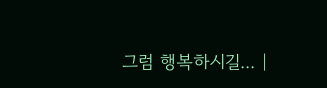그럼 행복하시길... |